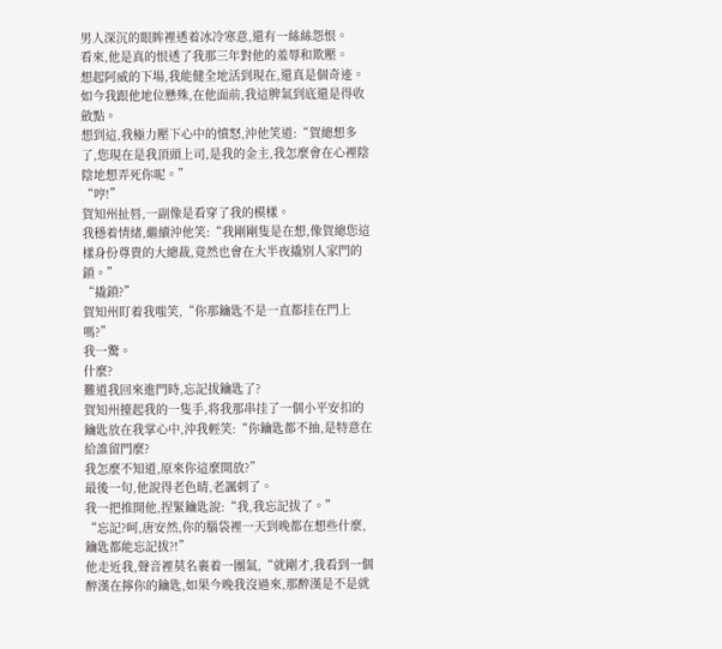男人深沉的眼眸裡透着冰冷寒意,還有一絲絲怨恨。
看來,他是真的恨透了我那三年對他的羞辱和欺壓。
想起阿威的下場,我能健全地活到現在,還真是個奇迹。
如今我跟他地位懸殊,在他面前,我這脾氣到底還是得收斂點。
想到這,我極力壓下心中的憤怒,沖他笑道:“賀總想多了,您現在是我頂頭上司,是我的金主,我怎麼會在心裡陰陰地想弄死你呢。”
“哼!”
賀知州扯唇,一副像是看穿了我的模樣。
我穩着情緒,繼續沖他笑:“我剛剛隻是在想,像賀總您這樣身份尊貴的大總裁,竟然也會在大半夜撬别人家門的鎖。”
“撬鎖?”
賀知州盯着我嗤笑,“你那鑰匙不是一直都挂在門上嗎?”
我一驚。
什麼?
難道我回來進門時,忘記拔鑰匙了?
賀知州擡起我的一隻手,将我那串挂了一個小平安扣的鑰匙放在我掌心中,沖我輕笑:“你鑰匙都不抽,是特意在給誰留門麼?
我怎麼不知道,原來你這麼開放?”
最後一句,他說得老色晴,老諷刺了。
我一把推開他,捏緊鑰匙說:“我,我忘記拔了。”
“忘記?呵,唐安然,你的腦袋裡一天到晚都在想些什麼,鑰匙都能忘記拔?!”
他走近我,聲音裡莫名裹着一團氣,“就剛才,我看到一個醉漢在擰你的鑰匙,如果今晚我沒過來,那醉漢是不是就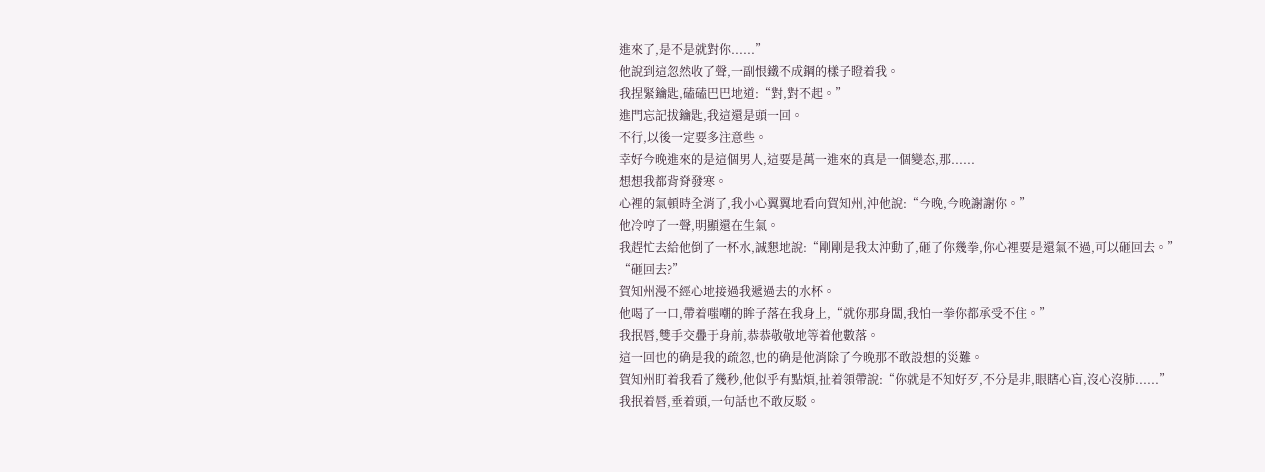進來了,是不是就對你......”
他說到這忽然收了聲,一副恨鐵不成鋼的樣子瞪着我。
我捏緊鑰匙,磕磕巴巴地道:“對,對不起。”
進門忘記拔鑰匙,我這還是頭一回。
不行,以後一定要多注意些。
幸好今晚進來的是這個男人,這要是萬一進來的真是一個變态,那......
想想我都背脊發寒。
心裡的氣頓時全消了,我小心翼翼地看向賀知州,沖他說:“今晚,今晚謝謝你。”
他冷哼了一聲,明顯還在生氣。
我趕忙去給他倒了一杯水,誠懇地說:“剛剛是我太沖動了,砸了你幾拳,你心裡要是還氣不過,可以砸回去。”
“砸回去?”
賀知州漫不經心地接過我遞過去的水杯。
他喝了一口,帶着嗤嘲的眸子落在我身上,“就你那身闆,我怕一拳你都承受不住。”
我抿唇,雙手交疊于身前,恭恭敬敬地等着他數落。
這一回也的确是我的疏忽,也的确是他消除了今晚那不敢設想的災難。
賀知州盯着我看了幾秒,他似乎有點煩,扯着領帶說:“你就是不知好歹,不分是非,眼瞎心盲,沒心沒肺......”
我抿着唇,垂着頭,一句話也不敢反駁。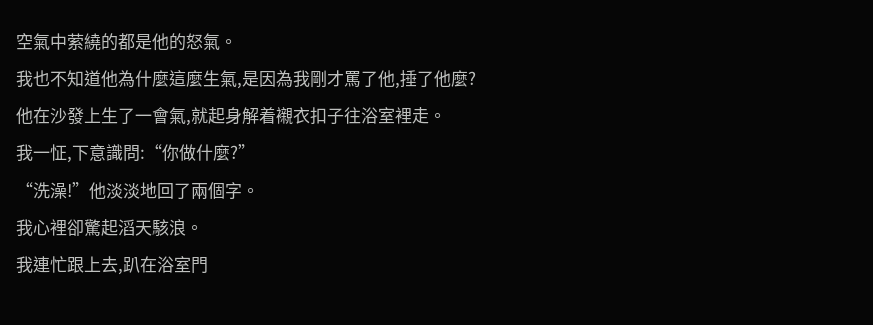空氣中萦繞的都是他的怒氣。
我也不知道他為什麼這麼生氣,是因為我剛才罵了他,捶了他麼?
他在沙發上生了一會氣,就起身解着襯衣扣子往浴室裡走。
我一怔,下意識問:“你做什麼?”
“洗澡!”他淡淡地回了兩個字。
我心裡卻驚起滔天駭浪。
我連忙跟上去,趴在浴室門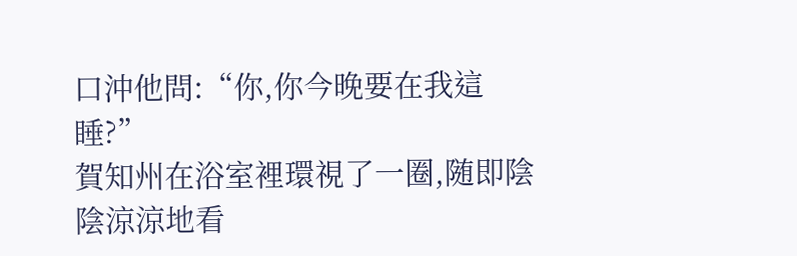口沖他問:“你,你今晚要在我這睡?”
賀知州在浴室裡環視了一圈,随即陰陰涼涼地看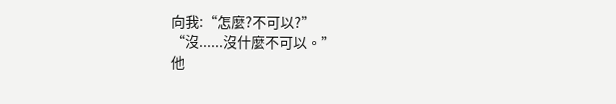向我:“怎麼?不可以?”
“沒......沒什麼不可以。”
他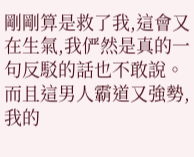剛剛算是救了我,這會又在生氣,我俨然是真的一句反駁的話也不敢說。
而且這男人霸道又強勢,我的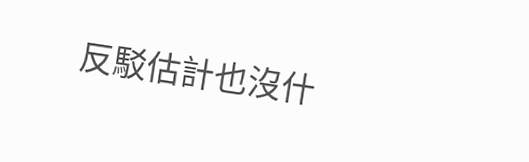反駁估計也沒什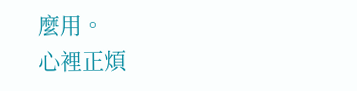麼用。
心裡正煩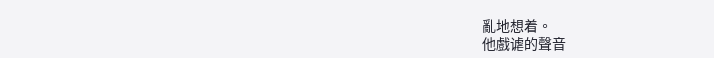亂地想着。
他戲谑的聲音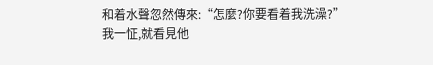和着水聲忽然傳來:“怎麼?你要看着我洗澡?”
我一怔,就看見他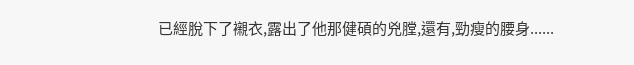已經脫下了襯衣,露出了他那健碩的兇膛,還有,勁瘦的腰身......